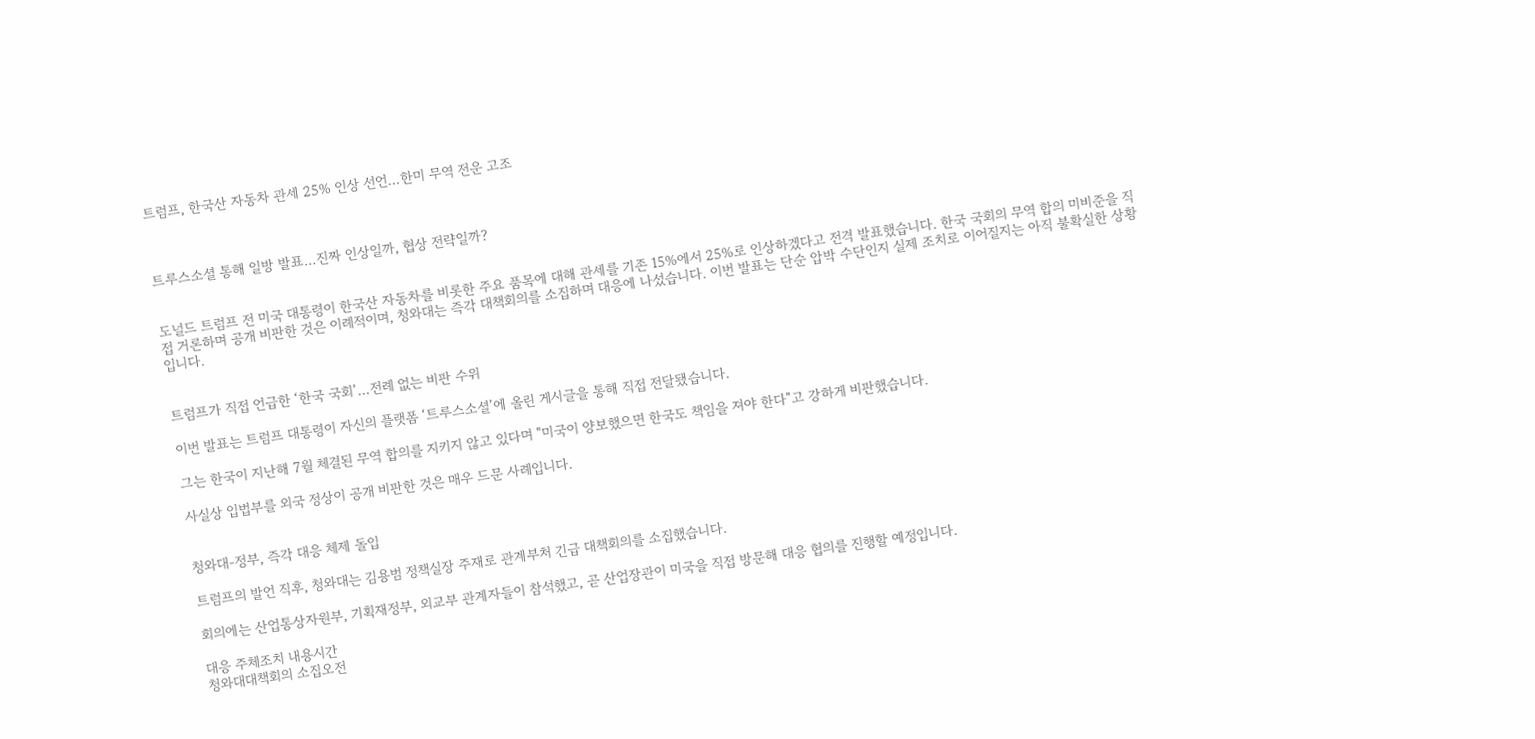트럼프, 한국산 자동차 관세 25% 인상 선언…한미 무역 전운 고조



트루스소셜 통해 일방 발표…진짜 인상일까, 협상 전략일까?


도널드 트럼프 전 미국 대통령이 한국산 자동차를 비롯한 주요 품목에 대해 관세를 기존 15%에서 25%로 인상하겠다고 전격 발표했습니다. 한국 국회의 무역 합의 미비준을 직접 거론하며 공개 비판한 것은 이례적이며, 청와대는 즉각 대책회의를 소집하며 대응에 나섰습니다. 이번 발표는 단순 압박 수단인지 실제 조치로 이어질지는 아직 불확실한 상황입니다.


트럼프가 직접 언급한 ‘한국 국회’…전례 없는 비판 수위

이번 발표는 트럼프 대통령이 자신의 플랫폼 ‘트루스소셜’에 올린 게시글을 통해 직접 전달됐습니다.

그는 한국이 지난해 7월 체결된 무역 합의를 지키지 않고 있다며 "미국이 양보했으면 한국도 책임을 져야 한다"고 강하게 비판했습니다.

사실상 입법부를 외국 정상이 공개 비판한 것은 매우 드문 사례입니다.


청와대-정부, 즉각 대응 체제 돌입

트럼프의 발언 직후, 청와대는 김용범 정책실장 주재로 관계부처 긴급 대책회의를 소집했습니다.

회의에는 산업통상자원부, 기획재정부, 외교부 관계자들이 참석했고, 곧 산업장관이 미국을 직접 방문해 대응 협의를 진행할 예정입니다.

대응 주체조치 내용시간
청와대대책회의 소집오전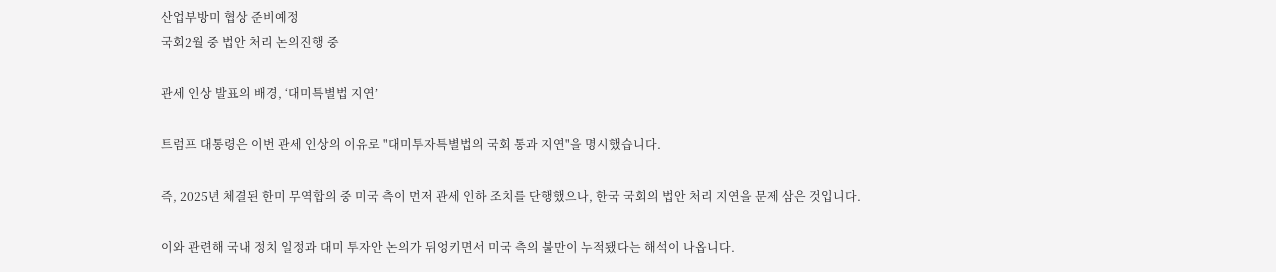산업부방미 협상 준비예정
국회2월 중 법안 처리 논의진행 중

관세 인상 발표의 배경, ‘대미특별법 지연’

트럼프 대통령은 이번 관세 인상의 이유로 "대미투자특별법의 국회 통과 지연"을 명시했습니다.

즉, 2025년 체결된 한미 무역합의 중 미국 측이 먼저 관세 인하 조치를 단행했으나, 한국 국회의 법안 처리 지연을 문제 삼은 것입니다.

이와 관련해 국내 정치 일정과 대미 투자안 논의가 뒤엉키면서 미국 측의 불만이 누적됐다는 해석이 나옵니다.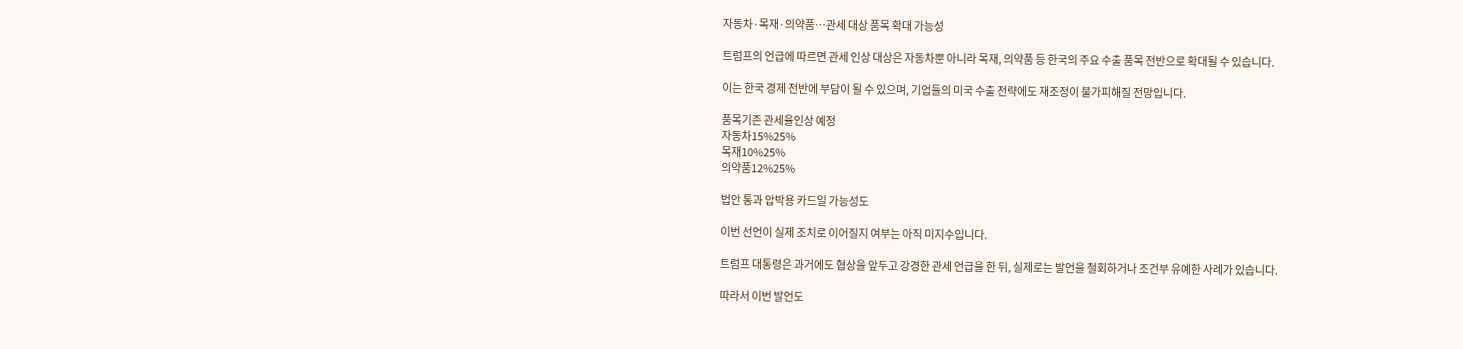자동차·목재·의약품…관세 대상 품목 확대 가능성

트럼프의 언급에 따르면 관세 인상 대상은 자동차뿐 아니라 목재, 의약품 등 한국의 주요 수출 품목 전반으로 확대될 수 있습니다.

이는 한국 경제 전반에 부담이 될 수 있으며, 기업들의 미국 수출 전략에도 재조정이 불가피해질 전망입니다.

품목기존 관세율인상 예정
자동차15%25%
목재10%25%
의약품12%25%

법안 통과 압박용 카드일 가능성도

이번 선언이 실제 조치로 이어질지 여부는 아직 미지수입니다.

트럼프 대통령은 과거에도 협상을 앞두고 강경한 관세 언급을 한 뒤, 실제로는 발언을 철회하거나 조건부 유예한 사례가 있습니다.

따라서 이번 발언도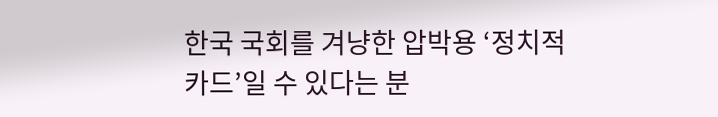한국 국회를 겨냥한 압박용 ‘정치적 카드’일 수 있다는 분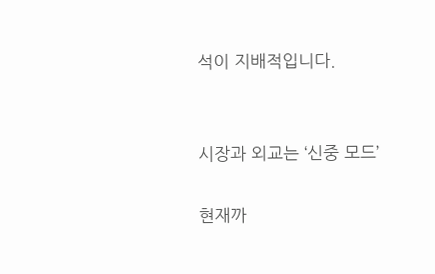석이 지배적입니다.


시장과 외교는 ‘신중 모드’

현재까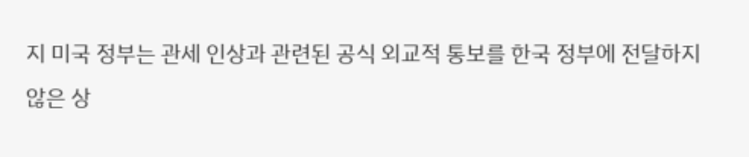지 미국 정부는 관세 인상과 관련된 공식 외교적 통보를 한국 정부에 전달하지 않은 상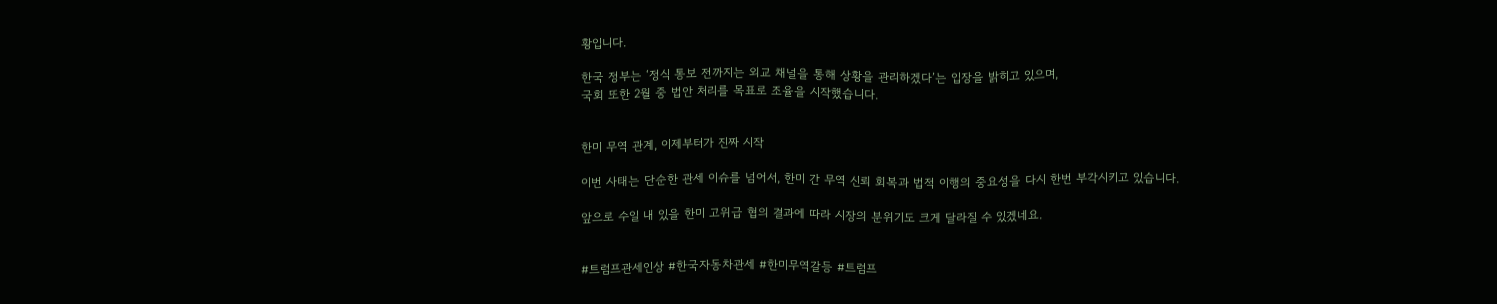황입니다.

한국 정부는 ‘정식 통보 전까지는 외교 채널을 통해 상황을 관리하겠다’는 입장을 밝히고 있으며,
국회 또한 2월 중 법안 처리를 목표로 조율을 시작했습니다.


한미 무역 관계, 이제부터가 진짜 시작

이번 사태는 단순한 관세 이슈를 넘어서, 한미 간 무역 신뢰 회복과 법적 이행의 중요성을 다시 한번 부각시키고 있습니다.

앞으로 수일 내 있을 한미 고위급 협의 결과에 따라 시장의 분위기도 크게 달라질 수 있겠네요.


#트럼프관세인상 #한국자동차관세 #한미무역갈등 #트럼프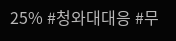25% #청와대대응 #무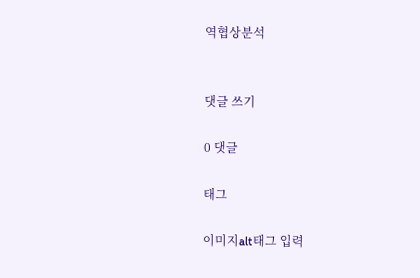역협상분석


댓글 쓰기

0 댓글

태그

이미지alt태그 입력